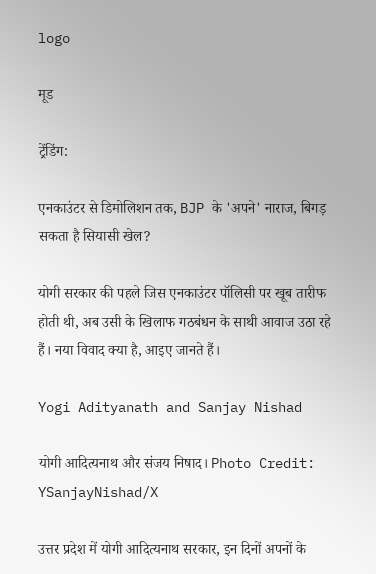logo

मूड

ट्रेंडिंग:

एनकाउंटर से डिमोलिशन तक, BJP के 'अपने' नाराज, बिगड़ सकता है सियासी खेल?

योगी सरकार की पहले जिस एनकाउंटर पॉलिसी पर खूब तारीफ होती थी, अब उसी के खिलाफ गठबंधन के साथी आवाज उठा रहे हैं। नया विवाद क्या है, आइए जानते हैं।

Yogi Adityanath and Sanjay Nishad

योगी आदित्यनाथ और संजय निषाद। Photo Credit: YSanjayNishad/X

उत्तर प्रदेश में योगी आदित्यनाथ सरकार, इन दिनों अपनों के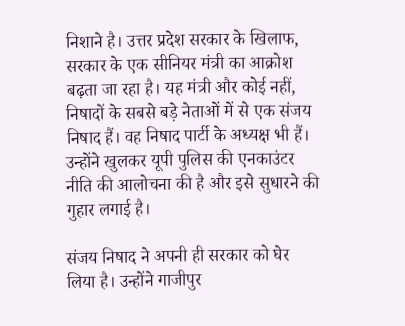निशाने है। उत्तर प्रदेश सरकार के खिलाफ, सरकार के एक सीनियर मंत्री का आक्रोश बढ़ता जा रहा है। यह मंत्री और कोई नहीं, निषादों के सबसे बड़े नेताओं में से एक संजय निषाद हैं। वह निषाद पार्टी के अध्यक्ष भी हैं। उन्होंने खुलकर यूपी पुलिस की एनकाउंटर नीति की आलोचना की है और इसे सुधारने की गुहार लगाई है।

संजय निषाद ने अपनी ही सरकार को घेर लिया है। उन्होंने गाजीपुर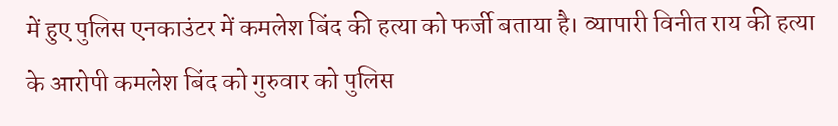में हुए पुलिस एनकाउंटर में कमलेश बिंद की हत्या को फर्जी बताया है। व्यापारी विनीत राय की हत्या के आरोपी कमलेश बिंद को गुरुवार को पुलिस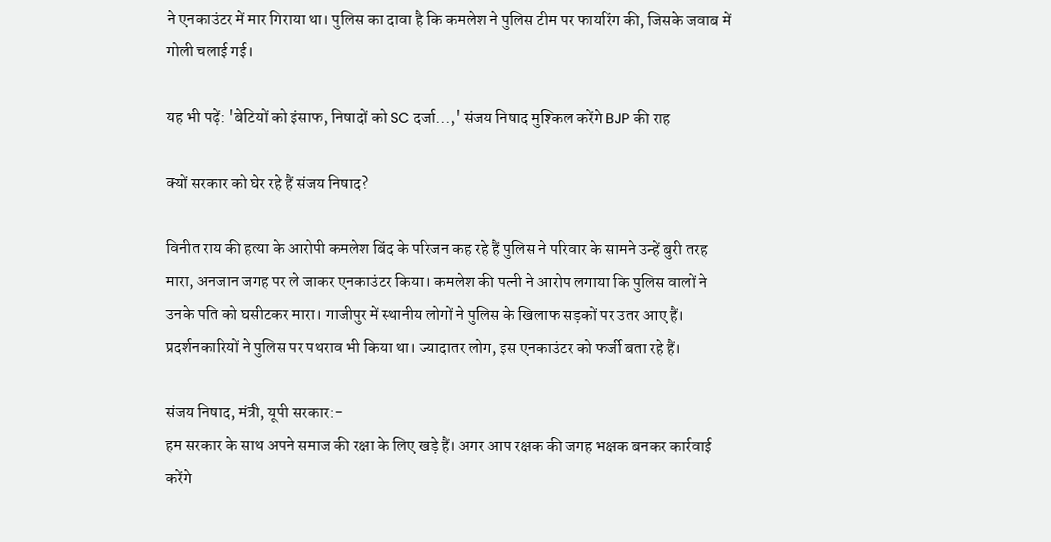ने एनकाउंटर में मार गिराया था। पुलिस का दावा है कि कमलेश ने पुलिस टीम पर फायरिंग की, जिसके जवाब में गोली चलाई गई।

यह भी पढ़ें: 'बेटियों को इंसाफ, निषादों को SC दर्जा...,' संजय निषाद मुश्किल करेंगे BJP की राह

क्यों सरकार को घेर रहे हैं संजय निषाद?

विनीत राय की हत्या के आरोपी कमलेश बिंद के परिजन कह रहे हैं पुलिस ने परिवार के सामने उन्हें बुरी तरह मारा, अनजान जगह पर ले जाकर एनकाउंटर किया। कमलेश की पत्नी ने आरोप लगाया कि पुलिस वालों ने उनके पति को घसीटकर मारा। गाजीपुर में स्थानीय लोगों ने पुलिस के खिलाफ सड़कों पर उतर आए हैं। प्रदर्शनकारियों ने पुलिस पर पथराव भी किया था। ज्यादातर लोग, इस एनकाउंटर को फर्जी बता रहे हैं।

संजय निषाद, मंत्री, यूपी सरकार:-
हम सरकार के साथ अपने समाज की रक्षा के लिए खड़े हैं। अगर आप रक्षक की जगह भक्षक बनकर कार्रवाई करेंगे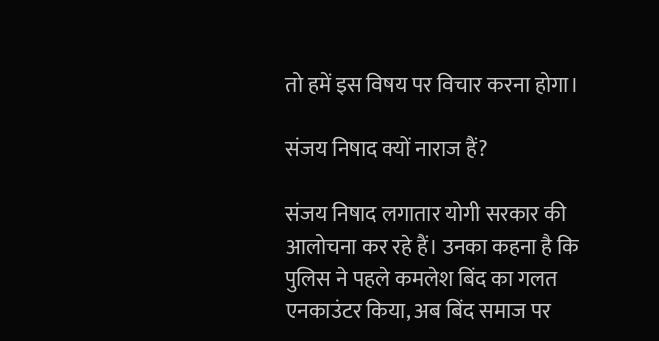तो हमें इस विषय पर विचार करना होगा।

संजय निषाद क्यों नाराज हैं?

संजय निषाद लगातार योगी सरकार की आलोचना कर रहे हैं। उनका कहना है कि पुलिस ने पहले कमलेश बिंद का गलत एनकाउंटर किया, अब बिंद समाज पर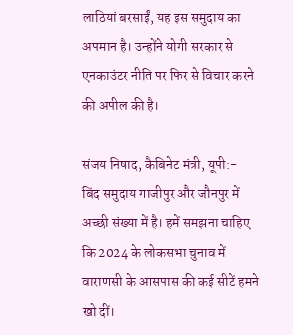लाठियां बरसाईं, यह इस समुदाय का अपमान है। उन्होंने योगी सरकार से एनकाउंटर नीति पर फिर से विचार करने की अपील की है।

संजय निषाद, कैबिनेट मंत्री, यूपी:-
बिंद समुदाय गाजीपुर और जौनपुर में अच्छी संख्या में है। हमें समझना चाहिए कि 2024 के लोकसभा चुनाव में वाराणसी के आसपास की कई सीटें हमने खो दीं।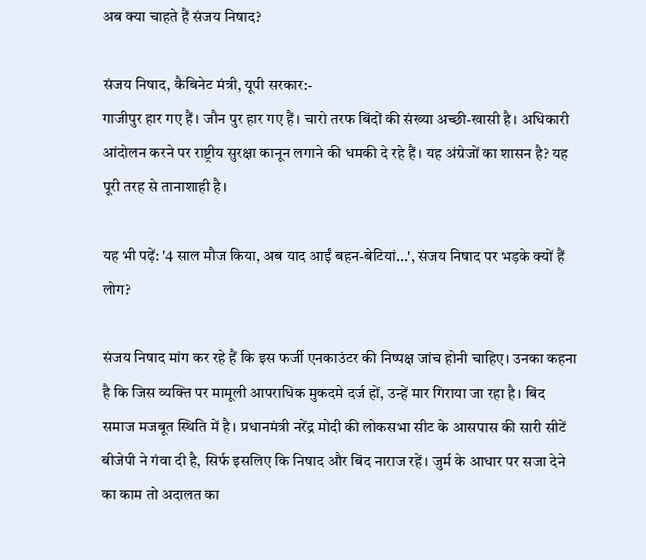अब क्या चाहते हैं संजय निषाद?

संजय निषाद, कैबिनेट मंत्री, यूपी सरकार:-
गाजीपुर हार गए हैं। जौन पुर हार गए हैं। चारो तरफ बिंदों की संख्या अच्छी-खासी है। अधिकारी आंदोलन करने पर राष्ट्रीय सुरक्षा कानून लगाने की धमकी दे रहे हैं। यह अंग्रेजों का शासन है? यह पूरी तरह से तानाशाही है।

यह भी पढ़ें: '4 साल मौज किया, अब याद आईं बहन-बेटियां...', संजय निषाद पर भड़के क्यों हैं लोग?

संजय निषाद मांग कर रहे हैं कि इस फर्जी एनकाउंटर की निष्पक्ष जांच होनी चाहिए। उनका कहना है कि जिस व्यक्ति पर मामूली आपराधिक मुकदमे दर्ज हों, उन्हें मार गिराया जा रहा है। बिंद समाज मजबूत स्थिति में है। प्रधानमंत्री नरेंद्र मोदी की लोकसभा सीट के आसपास की सारी सीटें बीजेपी ने गंवा दी है, सिर्फ इसलिए कि निषाद और बिंद नाराज रहें। जुर्म के आधार पर सजा देने का काम तो अदालत का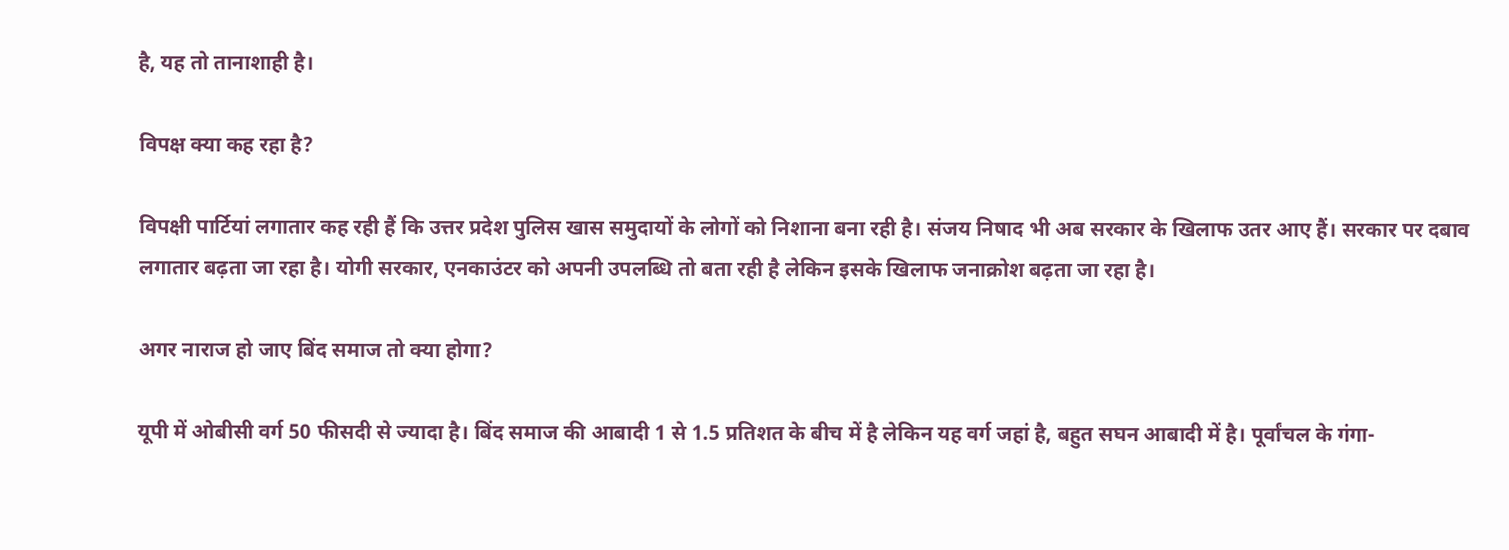है, यह तो तानाशाही है।

विपक्ष क्या कह रहा है?

विपक्षी पार्टियां लगातार कह रही हैं कि उत्तर प्रदेश पुलिस खास समुदायों के लोगों को निशाना बना रही है। संजय निषाद भी अब सरकार के खिलाफ उतर आए हैं। सरकार पर दबाव लगातार बढ़ता जा रहा है। योगी सरकार, एनकाउंटर को अपनी उपलब्धि तो बता रही है लेकिन इसके खिलाफ जनाक्रोश बढ़ता जा रहा है।

अगर नाराज हो जाए बिंद समाज तो क्या होगा?

यूपी में ओबीसी वर्ग 50 फीसदी से ज्यादा है। बिंद समाज की आबादी 1 से 1.5 प्रतिशत के बीच में है लेकिन यह वर्ग जहां है, बहुत सघन आबादी में है। पूर्वांचल के गंगा-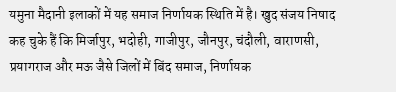यमुना मैदानी इलाकों में यह समाज निर्णायक स्थिति में है। खुद संजय निषाद कह चुके हैं कि मिर्जापुर, भदोही, गाजीपुर, जौनपुर, चंदौली, वाराणसी, प्रयागराज और मऊ जैसे जिलों में बिंद समाज, निर्णायक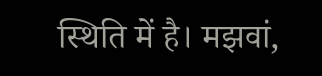स्थिति में है। मझवां,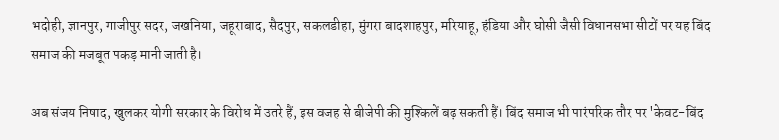भदोही, ज्ञानपुर, गाजीपुर सदर, जखनिया, जहूराबाद, सैदपुर, सकलडीहा, मुंगरा बादशाहपुर, मरियाहू, हंडिया और घोसी जैसी विधानसभा सीटों पर यह बिंद समाज की मजबूत पकड़ मानी जाती है।

अब संजय निषाद, खुलकर योगी सरकार के विरोध में उतरे हैं, इस वजह से बीजेपी की मुश्किलें बढ़ सकती हैं। बिंद समाज भी पारंपरिक तौर पर 'केवट-बिंद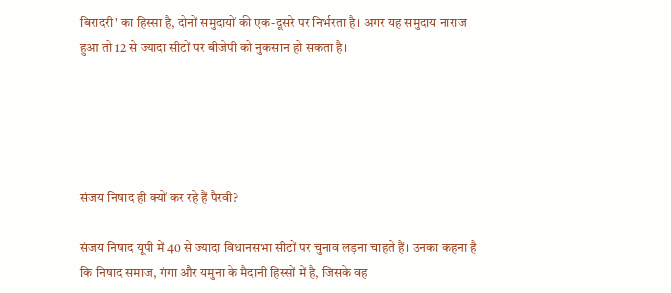बिरादरी' का हिस्सा है, दोनों समुदायों की एक-दूसरे पर निर्भरता है। अगर यह समुदाय नाराज हुआ तो 12 से ज्यादा सीटों पर बीजेपी को नुकसान हो सकता है।





संजय निषाद ही क्यों कर रहे हैं पैरवी?

संजय निषाद यूपी में 40 से ज्यादा विधानसभा सीटों पर चुनाव लड़ना चाहते हैं। उनका कहना है कि निषाद समाज, गंगा और यमुना के मैदानी हिस्सों में है, जिसके वह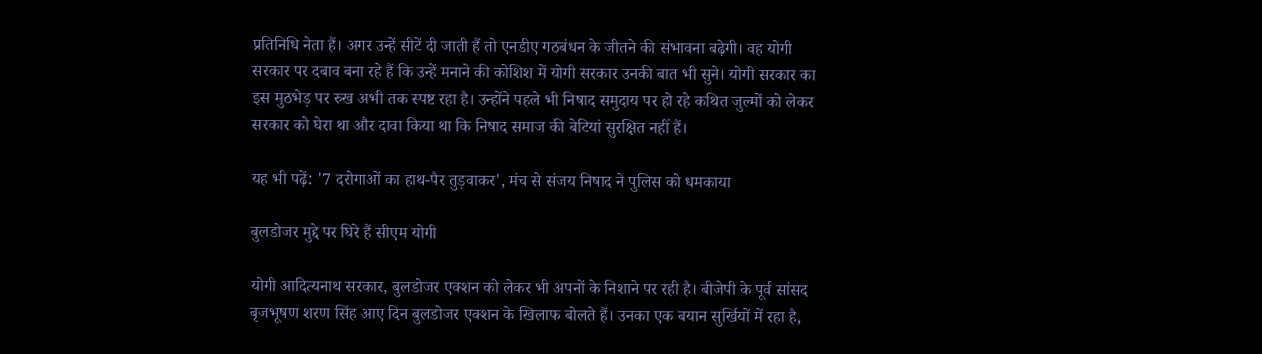प्रतिनिधि नेता हैं। अगर उन्हें सीटें दी जाती हैं तो एनडीए गठबंधन के जीतने की संभावना बढ़ेगी। वह योगी सरकार पर दबाव बना रहे हैं कि उन्हें मनाने की कोशिश में योगी सरकार उनकी बात भी सुने। योगी सरकार का इस मुठभेड़ पर रुख अभी तक स्पष्ट रहा है। उन्होंने पहले भी निषाद समुदाय पर हो रहे कथित जुल्मों को लेकर सरकार को घेरा था और दावा किया था कि निषाद समाज की बेटियां सुरक्षित नहीं हैं।

यह भी पढ़ें: '7 दरोगाओं का हाथ-पैर तुड़वाकर', मंच से संजय निषाद ने पुलिस को धमकाया

बुलडोजर मुद्दे पर घिरे हैं सीएम योगी

योगी आदित्यनाथ सरकार, बुलडोजर एक्शन को लेकर भी अपनों के निशाने पर रही है। बीजेपी के पूर्व सांसद बृजभूषण शरण सिंह आए दिन बुलडोजर एक्शन के खिलाफ बोलते हैं। उनका एक बयान सुर्खियों में रहा है,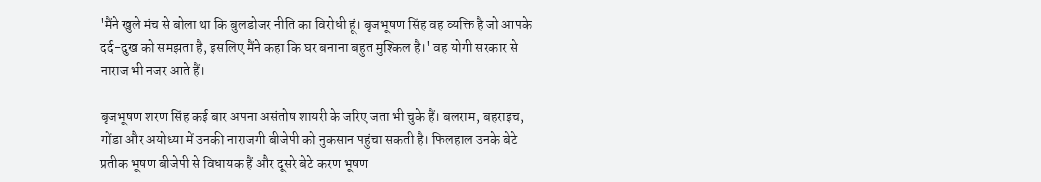'मैंने खुले मंच से बोला था कि बुलडोजर नीति का विरोधी हूं। बृजभूषण सिंह वह व्यक्ति है जो आपके दर्द-दुख को समझता है, इसलिए मैंने कहा कि घर बनाना बहुत मुश्किल है।' वह योगी सरकार से नाराज भी नजर आते हैं।

बृजभूषण शरण सिंह कई बार अपना असंतोष शायरी के जरिए जता भी चुके हैं। बलराम, बहराइच, गोंडा और अयोध्या में उनकी नाराजगी बीजेपी को नुकसान पहुंचा सकती है। फिलहाल उनके बेटे प्रतीक भूषण बीजेपी से विधायक हैं और दूसरे बेटे करण भूषण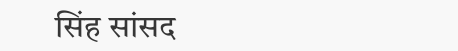सिंह सांसद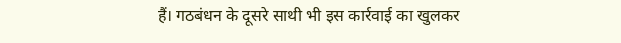हैं। गठबंधन के दूसरे साथी भी इस कार्रवाई का खुलकर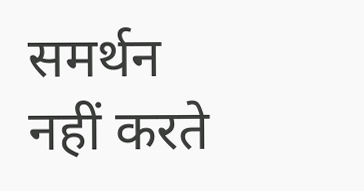समर्थन नहीं करते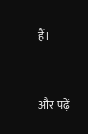हैं।


और पढ़ें